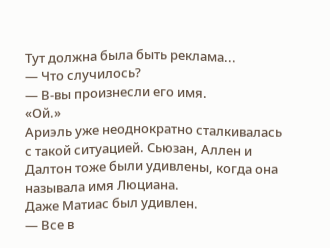Тут должна была быть реклама...
— Что случилось?
— В-вы произнесли его имя.
«Ой.»
Ариэль уже неоднократно сталкивалась с такой ситуацией. Сьюзан, Аллен и Далтон тоже были удивлены, когда она называла имя Люциана.
Даже Матиас был удивлен.
— Все в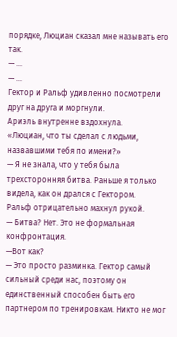порядке, Люциан сказал мне называть его так.
— …
— …
Гектор и Ральф удивленно посмотрели друг на друга и моргнули.
Ариэль внутренне вздохнула.
«Люциан, что ты сделал с людьми, назвавшими тебя по имени?»
— Я не знала, что у тебя была трехсторонняя битва. Раньше я только видела, как он дрался с Гектором.
Ральф отрицательно махнул рукой.
— Битва? Нет. Это не формальная конфронтация.
—Вот как?
— Это просто разминка. Гектор самый сильный среди нас, поэтому он единственный способен быть его партнером по тренировкам. Никто не мог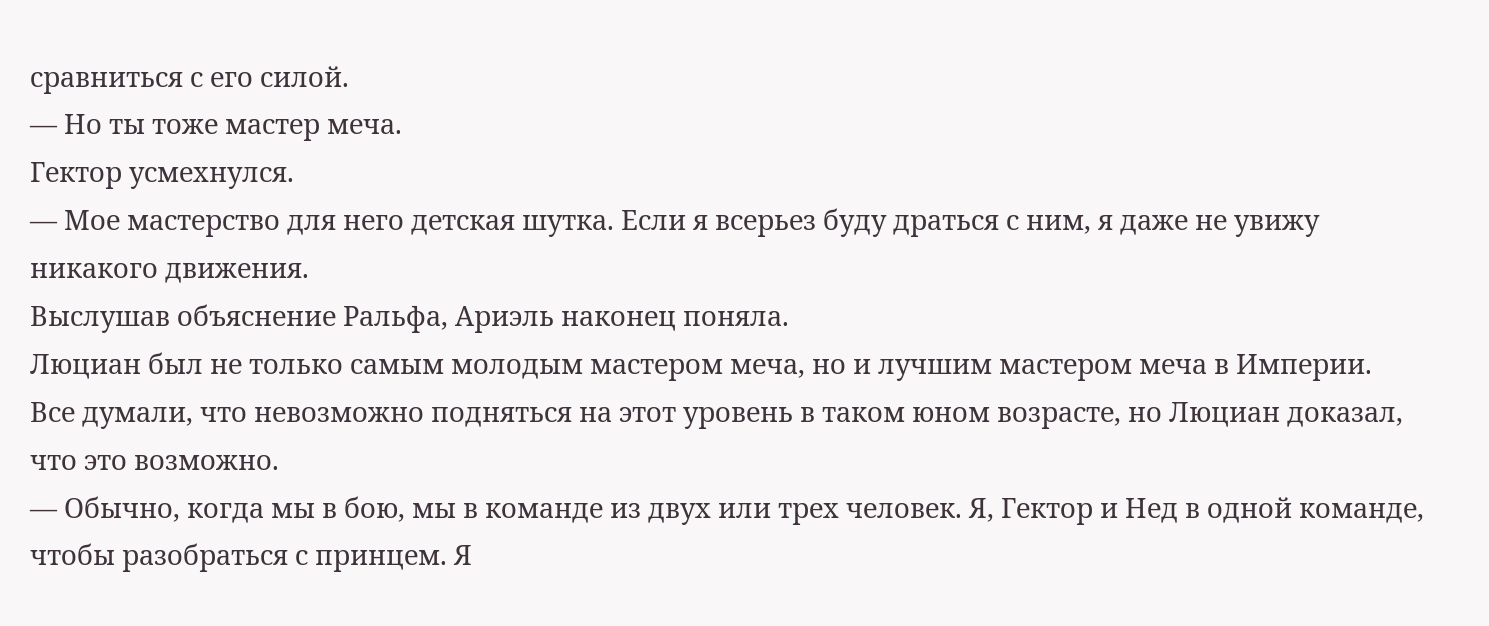сравниться с его силой.
— Но ты тоже мастер меча.
Гектор усмехнулся.
— Мое мастерство для него детская шутка. Если я всерьез буду драться с ним, я даже не увижу никакого движения.
Выслушав объяснение Ральфа, Ариэль наконец поняла.
Люциан был не только самым молодым мастером меча, но и лучшим мастером меча в Империи.
Все думали, что невозможно подняться на этот уровень в таком юном возрасте, но Люциан доказал, что это возможно.
— Обычно, когда мы в бою, мы в команде из двух или трех человек. Я, Гектор и Нед в одной команде, чтобы разобраться с принцем. Я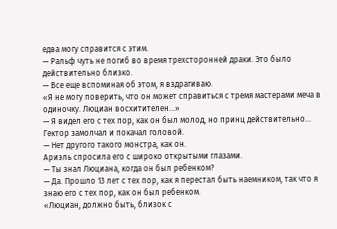едва могу справится с этим.
— Ральф чуть не погиб во время трехсторонней драки. Это было действительно близко.
— Все еще вспоминая об этом, я вздрагиваю.
«Я не могу поверить, что он может справиться с тремя мастерами меча в одиночку. Люциан восхитителен…»
— Я видел его с тех пор, как он был молод, но принц действительно…
Гектор замолчал и покачал головой.
— Нет другого такого монстра, как он.
Ариэль спросила его с широко открытыми глазами.
— Ты знал Люциана, когда он был ребенком?
— Да. Прошло 13 лет с тех пор, как я перестал быть наемником, так что я знаю его с тех пор, как он был ребенком.
«Люциан, должно быть, близок с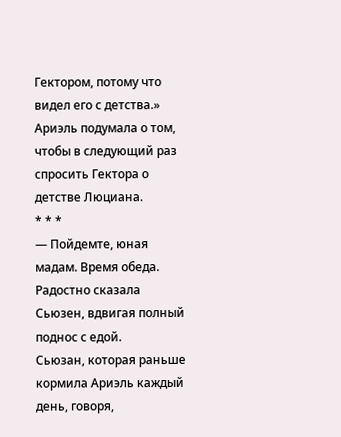Гектором, потому что видел его с детства.»
Ариэль подумала о том, чтобы в следующий раз спросить Гектора о детстве Люциана.
* * *
— Пойдемте, юная мадам. Время обеда.
Радостно сказала Сьюзен, вдвигая полный поднос с едой.
Сьюзан, которая раньше кормила Ариэль каждый день, говоря,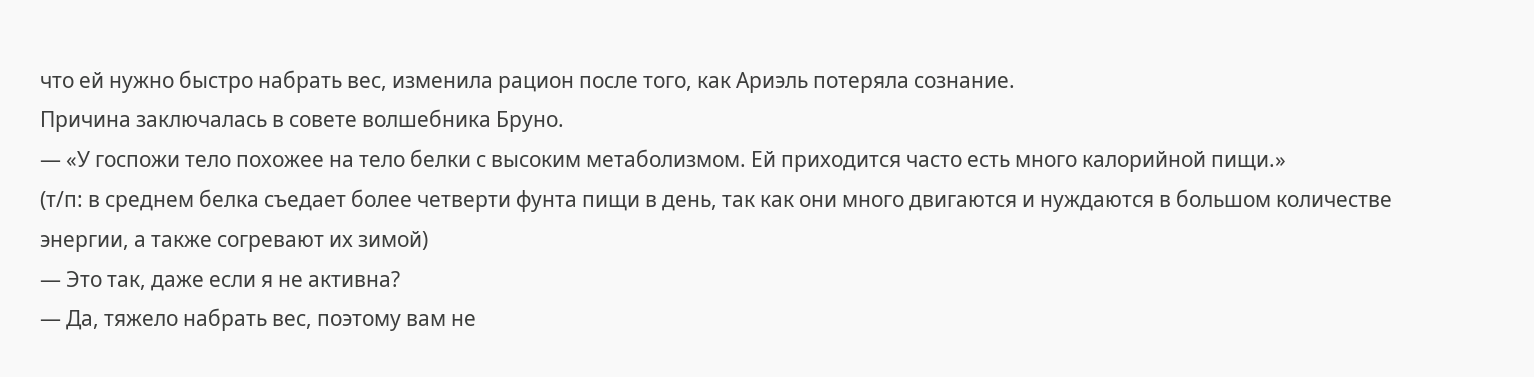что ей нужно быстро набрать вес, изменила рацион после того, как Ариэль потеряла сознание.
Причина заключалась в совете волшебника Бруно.
— «У госпожи тело похожее на тело белки с высоким метаболизмом. Ей приходится часто есть много калорийной пищи.»
(т/п: в среднем белка съедает более четверти фунта пищи в день, так как они много двигаются и нуждаются в большом количестве энергии, а также согревают их зимой)
— Это так, даже если я не активна?
— Да, тяжело набрать вес, поэтому вам не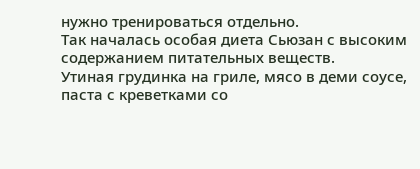нужно тренироваться отдельно.
Так началась особая диета Сьюзан с высоким содержанием питательных веществ.
Утиная грудинка на гриле, мясо в деми соусе, паста с креветками со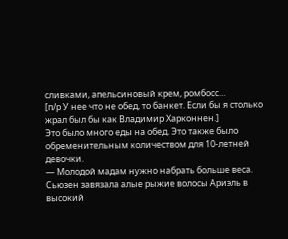сливками, апельсиновый крем, ромбосс…
[п/р У нее что не обед, то банкет. Если бы я столько жрал был бы как Владимир Харконнен.]
Это было много еды на обед. Это также было обременительным количеством для 10-летней девочки.
— Молодой мадам нужно набрать больше веса.
Сьюзен завязала алые рыжие волосы Ариэль в высокий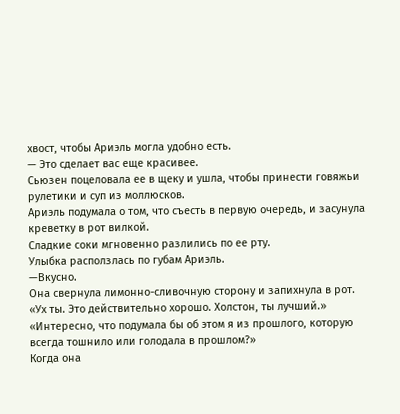хвост, чтобы Ариэль могла удобно есть.
— Это сделает вас еще красивее.
Сьюзен поцеловала ее в щеку и ушла, чтобы принести говяжьи рулетики и суп из моллюсков.
Ариэль подумала о том, что съесть в первую очередь, и засунула креветку в рот вилкой.
Сладкие соки мгновенно разлились по ее рту.
Улыбка расползлась по губам Ариэль.
—Вкусно.
Она свернула лимонно-сливочную сторону и запихнула в рот.
«Ух ты. Это действительно хорошо. Холстон, ты лучший.»
«Интересно, что подумала бы об этом я из прошлого, которую всегда тошнило или голодала в прошлом?»
Когда она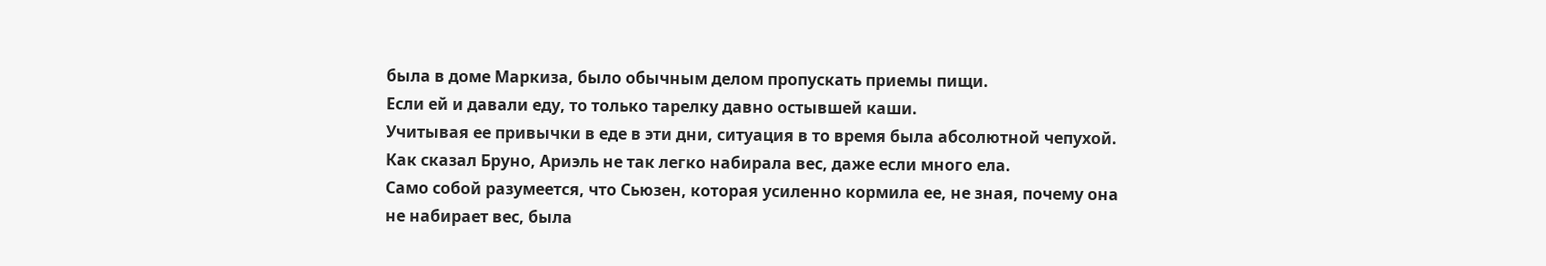была в доме Маркиза, было обычным делом пропускать приемы пищи.
Если ей и давали еду, то только тарелку давно остывшей каши.
Учитывая ее привычки в еде в эти дни, ситуация в то время была абсолютной чепухой.
Как сказал Бруно, Ариэль не так легко набирала вес, даже если много ела.
Само собой разумеется, что Сьюзен, которая усиленно кормила ее, не зная, почему она не набирает вес, была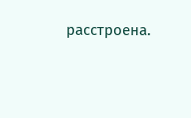расстроена.